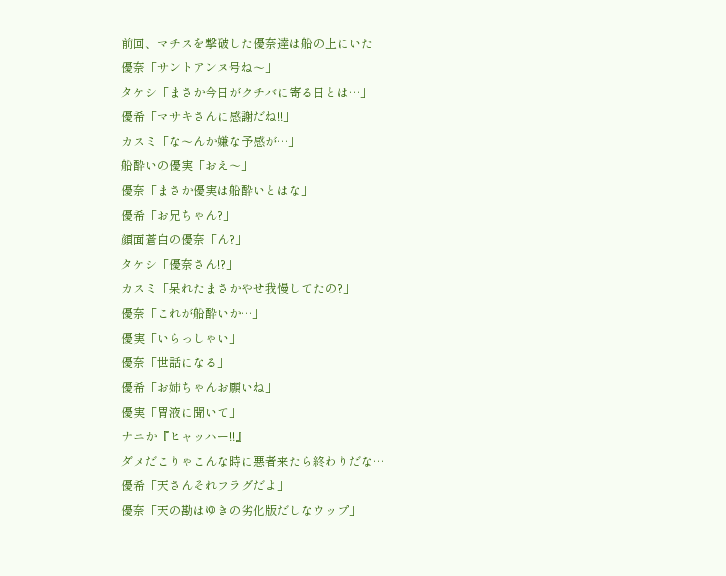前回、マチスを撃破した優奈達は船の上にいた
優奈「サントアンヌ号ね〜」
タケシ「まさか今日がクチバに寄る日とは…」
優希「マサキさんに感謝だね!!」
カスミ「な〜んか嫌な予感が…」
船酔いの優実「おえ〜」
優奈「まさか優実は船酔いとはな」
優希「お兄ちゃん?」
顔面蒼白の優奈「ん?」
タケシ「優奈さん!?」
カスミ「呆れたまさかやせ我慢してたの?」
優奈「これが船酔いか…」
優実「いらっしゃい」
優奈「世話になる」
優希「お姉ちゃんお願いね」
優実「胃液に聞いて」
ナニか『ヒャッハー!!』
ダメだこりゃこんな時に悪者来たら終わりだな…
優希「天さんそれフラグだよ」
優奈「天の勘はゆきの劣化版だしなウップ」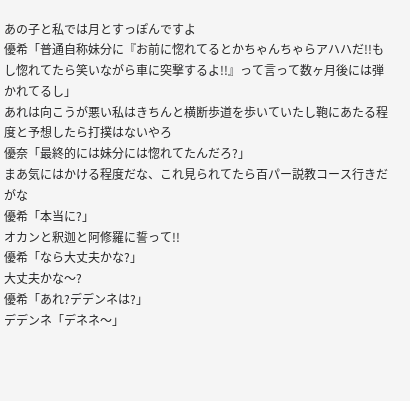あの子と私では月とすっぽんですよ
優希「普通自称妹分に『お前に惚れてるとかちゃんちゃらアハハだ!!もし惚れてたら笑いながら車に突撃するよ!!』って言って数ヶ月後には弾かれてるし」
あれは向こうが悪い私はきちんと横断歩道を歩いていたし鞄にあたる程度と予想したら打撲はないやろ
優奈「最終的には妹分には惚れてたんだろ?」
まあ気にはかける程度だな、これ見られてたら百パー説教コース行きだがな
優希「本当に?」
オカンと釈迦と阿修羅に誓って!!
優希「なら大丈夫かな?」
大丈夫かな〜?
優希「あれ?デデンネは?」
デデンネ「デネネ〜」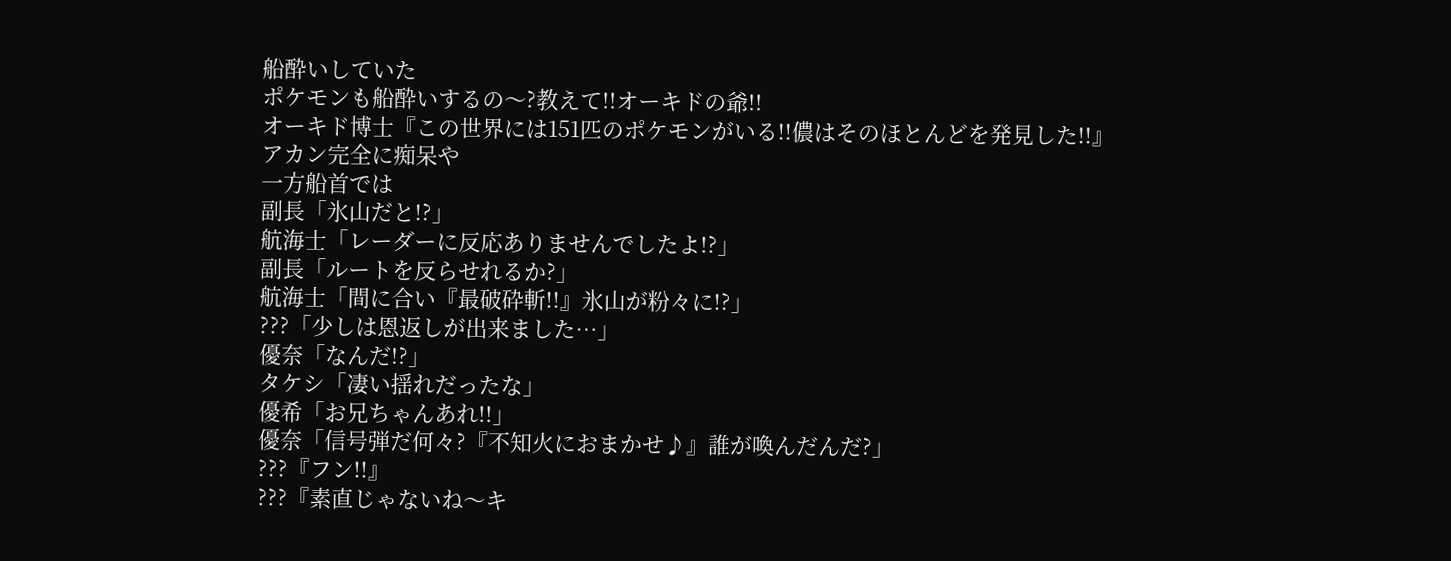船酔いしていた
ポケモンも船酔いするの〜?教えて!!オーキドの爺!!
オーキド博士『この世界には151匹のポケモンがいる!!儂はそのほとんどを発見した!!』
アカン完全に痴呆や
一方船首では
副長「氷山だと!?」
航海士「レーダーに反応ありませんでしたよ!?」
副長「ルートを反らせれるか?」
航海士「間に合い『最破砕斬!!』氷山が粉々に!?」
???「少しは恩返しが出来ました…」
優奈「なんだ!?」
タケシ「凄い揺れだったな」
優希「お兄ちゃんあれ!!」
優奈「信号弾だ何々?『不知火におまかせ♪』誰が喚んだんだ?」
???『フン!!』
???『素直じゃないね〜キ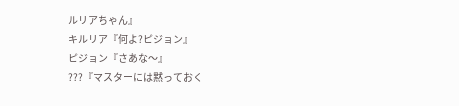ルリアちゃん』
キルリア『何よ?ピジョン』
ピジョン『さあな〜』
???『マスターには黙っておく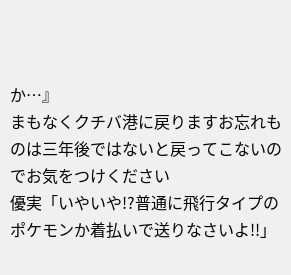か…』
まもなくクチバ港に戻りますお忘れものは三年後ではないと戻ってこないのでお気をつけください
優実「いやいや!?普通に飛行タイプのポケモンか着払いで送りなさいよ!!」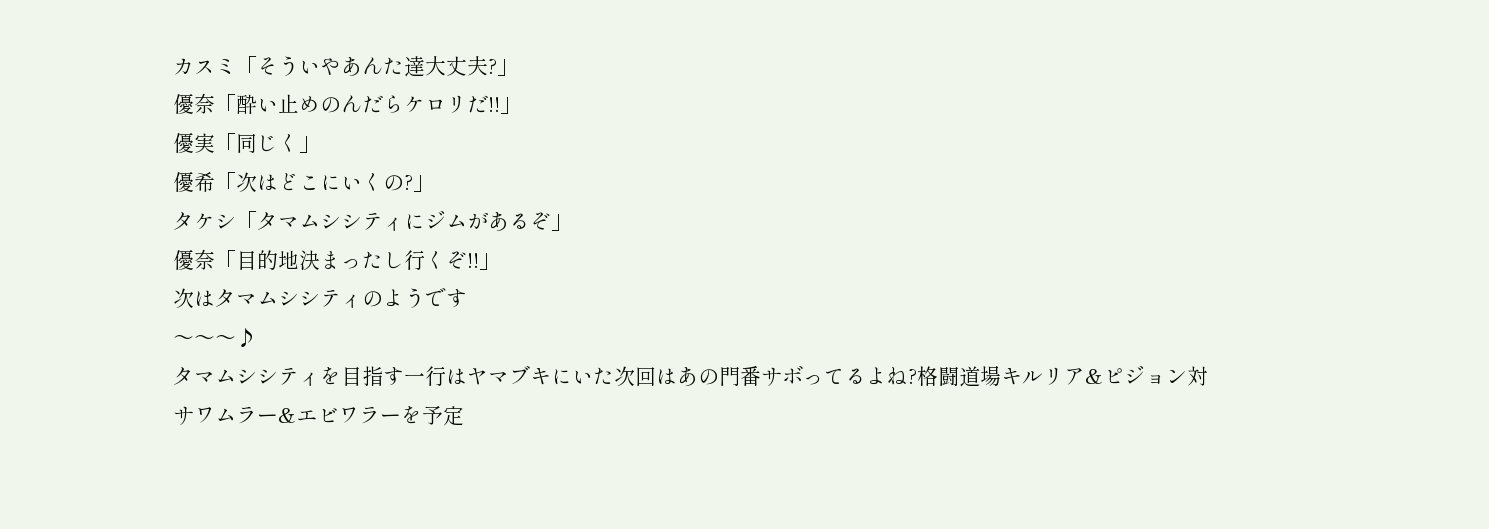カスミ「そういやあんた達大丈夫?」
優奈「酔い止めのんだらケロリだ!!」
優実「同じく」
優希「次はどこにいくの?」
タケシ「タマムシシティにジムがあるぞ」
優奈「目的地決まったし行くぞ!!」
次はタマムシシティのようです
〜〜〜♪
タマムシシティを目指す一行はヤマブキにいた次回はあの門番サボってるよね?格闘道場キルリア&ピジョン対サワムラー&エビワラーを予定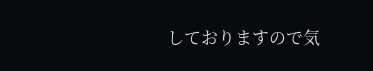しておりますので気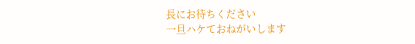長にお待ちください
一旦ハケておねがいします